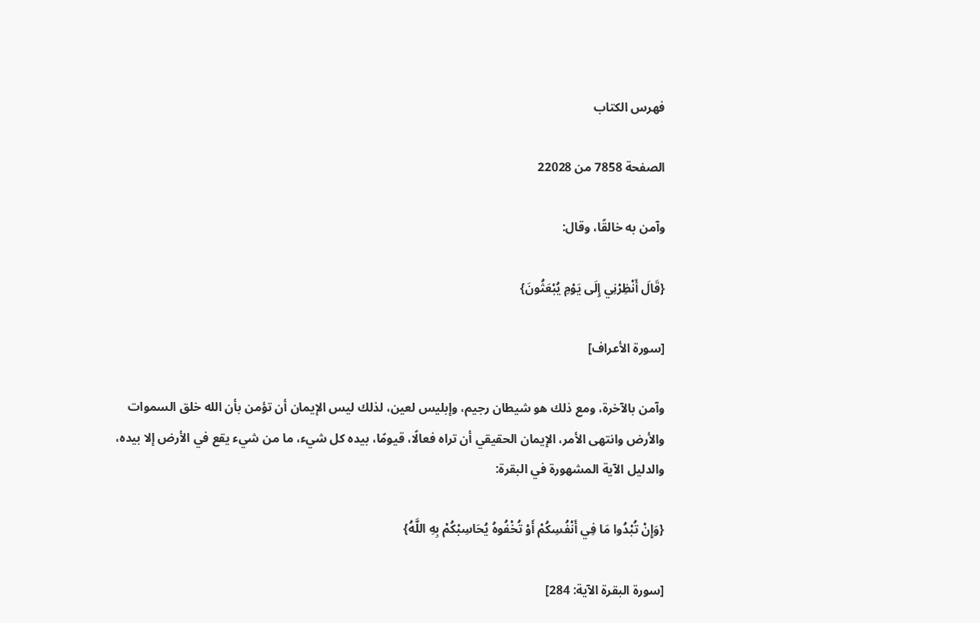فهرس الكتاب

الصفحة 7858 من 22028

وآمن به خالقًا، وقال:

{قَالَ أَنْظِرْنِي إِلَى يَوْمِ يُبْعَثُونَ}

[سورة الأعراف]

وآمن بالآخرة، ومع ذلك هو شيطان رجيم، وإبليس لعين، لذلك ليس الإيمان أن تؤمن بأن الله خلق السموات والأرض وانتهى الأمر، الإيمان الحقيقي أن تراه فعالًا، قيومًا، بيده كل شيء، ما من شيء يقع في الأرض إلا بيده، والدليل الآية المشهورة في البقرة:

{وَإِنْ تُبْدُوا مَا فِي أَنْفُسِكُمْ أَوْ تُخْفُوهُ يُحَاسِبْكُمْ بِهِ اللَّهُ}

[سورة البقرة الآية: 284]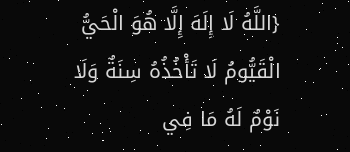{اللَّهُ لَا إِلَهَ إِلَّا هُوَ الْحَيُّ الْقَيُّومُ لَا تَأْخُذُهُ سِنَةٌ وَلَا نَوْمٌ لَهُ مَا فِي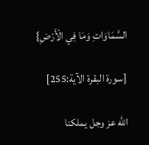السَّمَاوَاتِ وَمَا فِي الْأَرْضِ}

[سورة البقرة الآية:255]

الله عز وجل يملكنا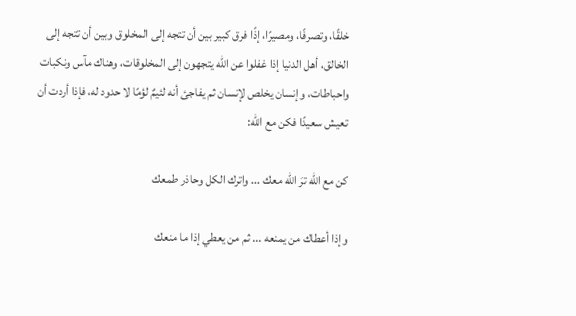خلقًا، وتصرفًا، ومصيرًا، إذًا فرق كبير بين أن تتجه إلى المخلوق وبين أن تتجه إلى الخالق، أهل الدنيا إذا غفلوا عن الله يتجهون إلى المخلوقات، وهناك مآس ونكبات واحباطات، وإنسان يخلص لإنسان ثم يفاجئ أنه لئيمٌ لؤمًا لا حدود له، فإذا أردت أن تعيش سعيدًا فكن مع الله:

كن مع الله ترَ الله معك ... واترك الكل وحاذر طمعك

وإذا أعطاك من يمنعه ... ثم من يعطي إذا ما منعك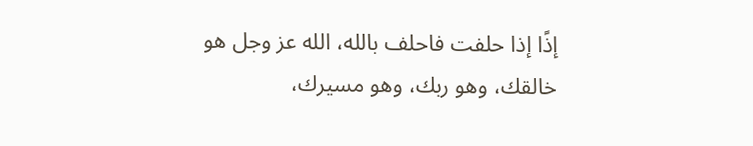إذًا إذا حلفت فاحلف بالله، الله عز وجل هو خالقك، وهو ربك، وهو مسيرك،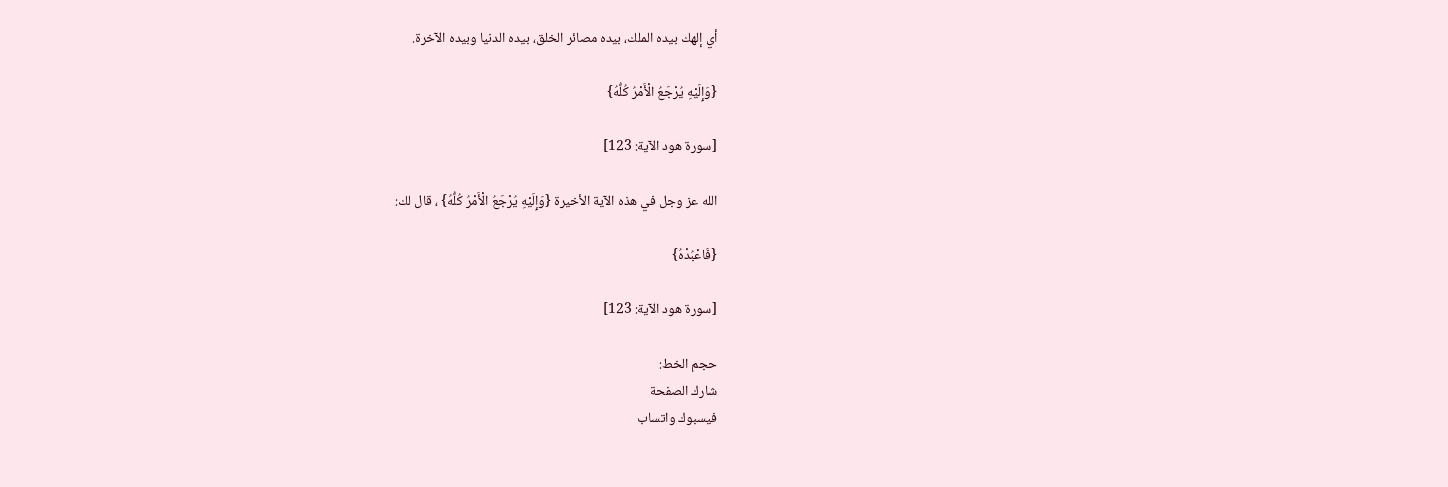أي إلهك بيده الملك، بيده مصائر الخلق، بيده الدنيا وبيده الآخرة.

{وَإِلَيْهِ يُرْجَعُ الْأَمْرُ كُلُّهُ}

[سورة هود الآية: 123]

الله عز وجل في هذه الآية الأخيرة {وَإِلَيْهِ يُرْجَعُ الْأَمْرُ كُلُّهُ} ، قال لك:

{فَاعْبُدْهُ}

[سورة هود الآية: 123]

حجم الخط:
شارك الصفحة
فيسبوك واتساب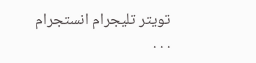تويتر تليجرام انستجرام
. . .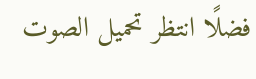فضلًا انتظر تحميل الصوت